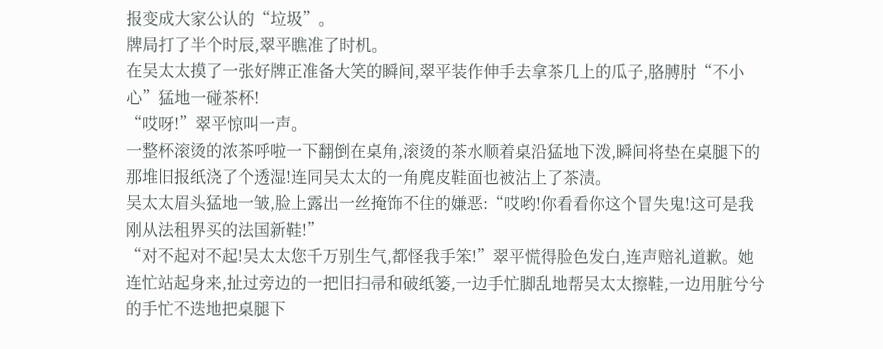报变成大家公认的“垃圾”。
牌局打了半个时辰,翠平瞧准了时机。
在吴太太摸了一张好牌正准备大笑的瞬间,翠平装作伸手去拿茶几上的瓜子,胳膊肘“不小心”猛地一碰茶杯!
“哎呀!”翠平惊叫一声。
一整杯滚烫的浓茶呼啦一下翻倒在桌角,滚烫的茶水顺着桌沿猛地下泼,瞬间将垫在桌腿下的那堆旧报纸浇了个透湿!连同吴太太的一角麂皮鞋面也被沾上了茶渍。
吴太太眉头猛地一皱,脸上露出一丝掩饰不住的嫌恶:“哎哟!你看看你这个冒失鬼!这可是我刚从法租界买的法国新鞋!”
“对不起对不起!吴太太您千万别生气,都怪我手笨!”翠平慌得脸色发白,连声赔礼道歉。她连忙站起身来,扯过旁边的一把旧扫帚和破纸篓,一边手忙脚乱地帮吴太太擦鞋,一边用脏兮兮的手忙不迭地把桌腿下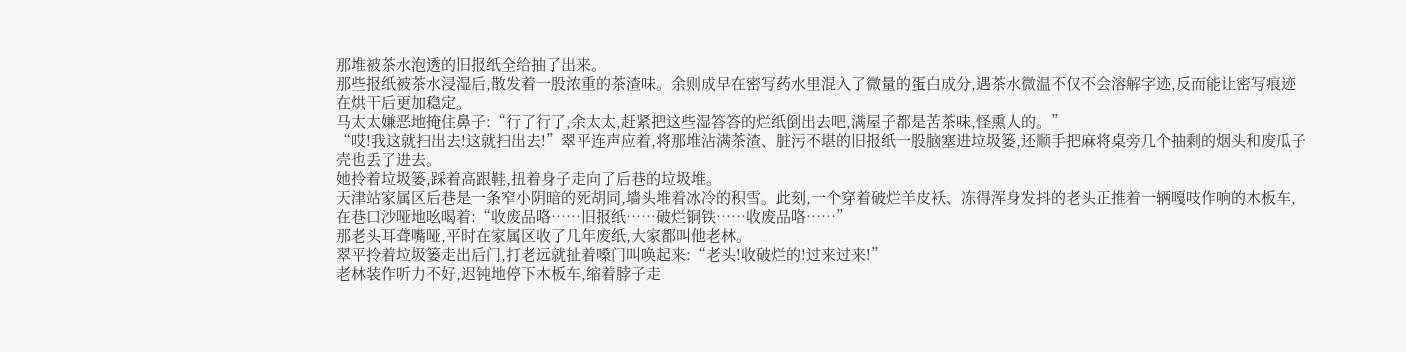那堆被茶水泡透的旧报纸全给抽了出来。
那些报纸被茶水浸湿后,散发着一股浓重的茶渣味。余则成早在密写药水里混入了微量的蛋白成分,遇茶水微温不仅不会溶解字迹,反而能让密写痕迹在烘干后更加稳定。
马太太嫌恶地掩住鼻子:“行了行了,余太太,赶紧把这些湿答答的烂纸倒出去吧,满屋子都是苦茶味,怪熏人的。”
“哎!我这就扫出去!这就扫出去!”翠平连声应着,将那堆沾满茶渣、脏污不堪的旧报纸一股脑塞进垃圾篓,还顺手把麻将桌旁几个抽剩的烟头和废瓜子壳也丢了进去。
她拎着垃圾篓,踩着高跟鞋,扭着身子走向了后巷的垃圾堆。
天津站家属区后巷是一条窄小阴暗的死胡同,墙头堆着冰冷的积雪。此刻,一个穿着破烂羊皮袄、冻得浑身发抖的老头正推着一辆嘎吱作响的木板车,在巷口沙哑地吆喝着:“收废品咯……旧报纸……破烂铜铁……收废品咯……”
那老头耳聋嘴哑,平时在家属区收了几年废纸,大家都叫他老林。
翠平拎着垃圾篓走出后门,打老远就扯着嗓门叫唤起来:“老头!收破烂的!过来过来!”
老林装作听力不好,迟钝地停下木板车,缩着脖子走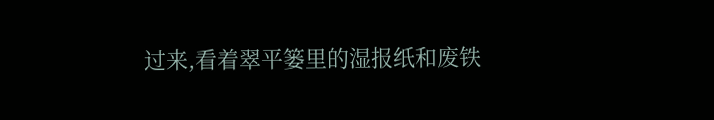过来,看着翠平篓里的湿报纸和废铁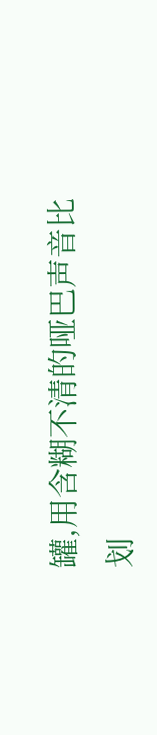罐,用含糊不清的哑巴声音比划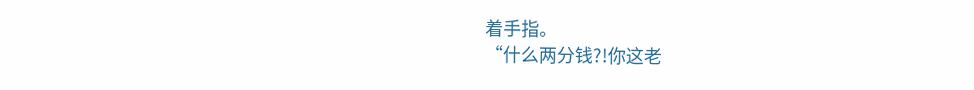着手指。
“什么两分钱?!你这老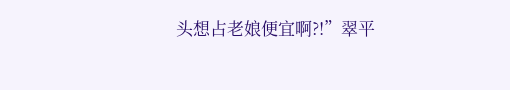头想占老娘便宜啊?!”翠平